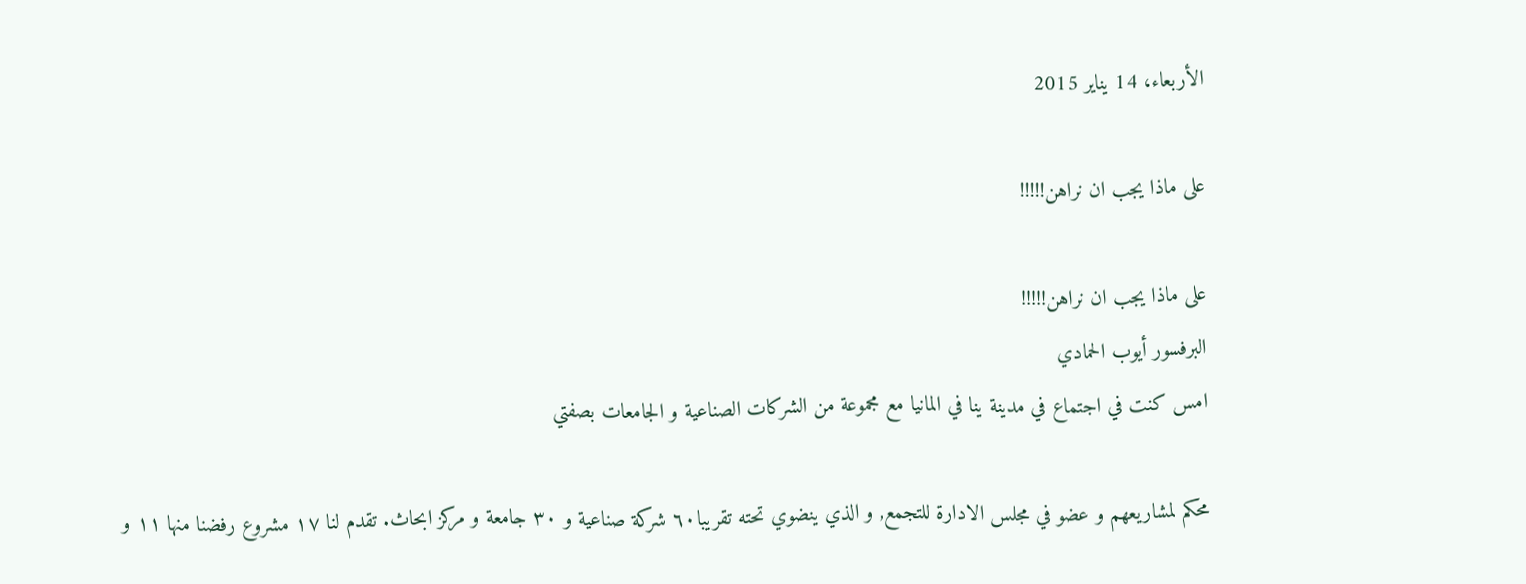الأربعاء، 14 يناير 2015

على ماذا يجب ان نراهن!!!!!

على ماذا يجب ان نراهن!!!!!
البرفسور أيوب الحمادي
امس كنت في اجتماع في مدينة ينا في المانيا مع مجموعة من الشركات الصناعية و الجامعات بصفتي

محكم لمشاريعهم و عضو في مجلس الادارة للتجمع, و الذي ينضوي تحته تقريبا٦٠ شركة صناعية و ٣٠ جامعة و مركز ابحاث. تقدم لنا ١٧ مشروع رفضنا منها ١١ و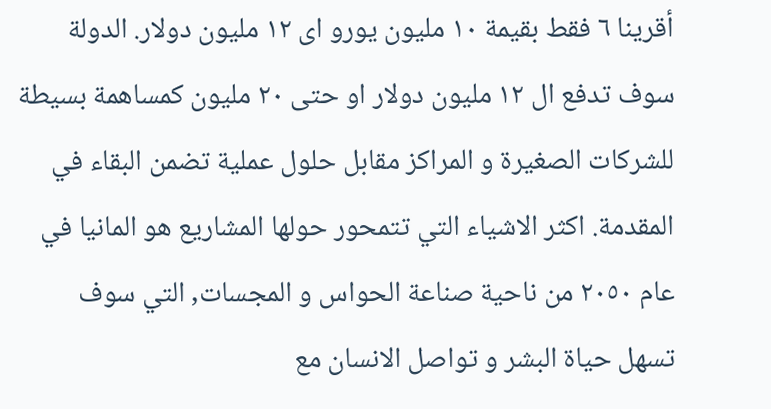أقرينا ٦ فقط بقيمة ١٠ مليون يورو اى ١٢ مليون دولار. الدولة سوف تدفع ال ١٢ مليون دولار او حتى ٢٠ مليون كمساهمة بسيطة للشركات الصغيرة و المراكز مقابل حلول عملية تضمن البقاء في المقدمة. اكثر الاشياء التي تتمحور حولها المشاريع هو المانيا في عام ٢٠٥٠ من ناحية صناعة الحواس و المجسات, التي سوف تسهل حياة البشر و تواصل الانسان مع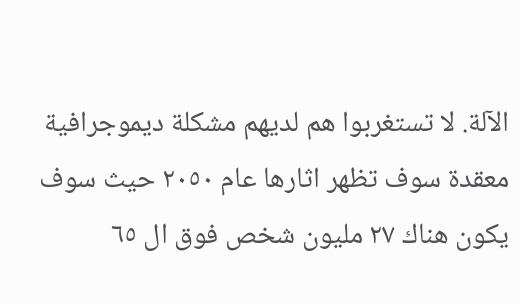الآلة. لا تستغربوا هم لديهم مشكلة ديموجرافية معقدة سوف تظهر اثارها عام ٢٠٥٠ حيث سوف يكون هناك ٢٧ مليون شخص فوق ال ٦٥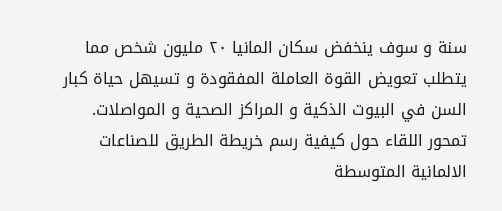سنة و سوف ينخفض سكان المانيا ٢٠ مليون شخص مما يتطلب تعويض القوة العاملة المفقودة و تسيهل حياة كبار السن في البيوت الذكية و المراكز الصحية و المواصلات.
تمحور اللقاء حول كيفية رسم خريطة الطريق للصناعات الالمانية المتوسطة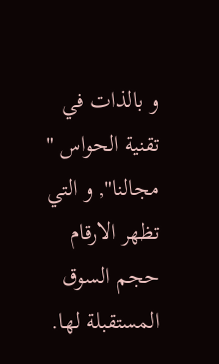و بالذات في تقنية الحواس " مجالنا", و التي تظهر الارقام حجم السوق المستقبلة لها.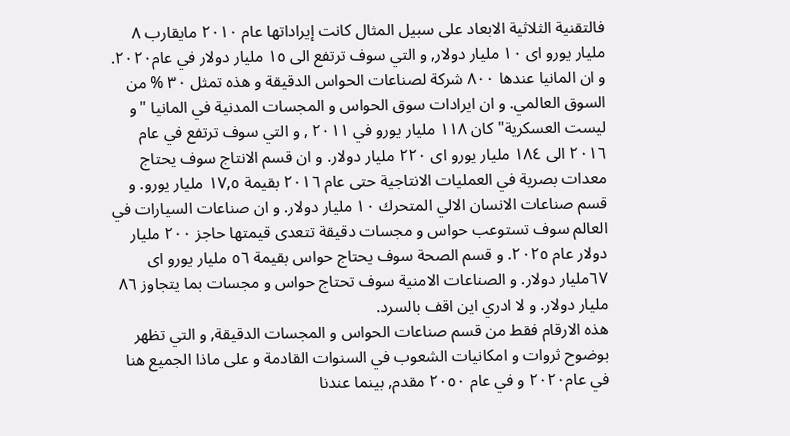فالتقنية الثلاثية الابعاد على سبيل المثال كانت إيراداتها عام ٢٠١٠ مايقارب ٨ مليار يورو اى ١٠ مليار دولار, و التي سوف ترتفع الى ١٥ مليار دولار في عام٢٠٢٠. و ان المانيا عندها ٨٠٠ شركة لصناعات الحواس الدقيقة و هذه تمثل ٣٠ % من السوق العالمي. و ان ايرادات سوق الحواس و المجسات المدنية في المانيا "و ليست العسكرية" كان ١١٨ مليار يورو في ٢٠١١ , و التي سوف ترتفع في عام ٢٠١٦ الى ١٨٤ مليار يورو اى ٢٢٠ مليار دولار. و ان قسم الانتاج سوف يحتاج معدات بصرية في العمليات الانتاجية حتى عام ٢٠١٦ بقيمة ١٧,٥ مليار يورو. و قسم صناعات الانسان الالي المتحرك ١٠ مليار دولار. و ان صناعات السيارات في العالم سوف تستوعب حواس و مجسات دقيقة تتعدى قيمتها حاجز ٢٠٠ مليار دولار عام ٢٠٢٥. و قسم الصحة سوف يحتاج حواس بقيمة ٥٦ مليار يورو اى ٦٧مليار دولار. و الصناعات الامنية سوف تحتاج حواس و مجسات بما يتجاوز ٨٦ مليار دولار. و لا ادري اين اقف بالسرد.
هذه الارقام فقط من قسم صناعات الحواس و المجسات الدقيقة, و التي تظهر بوضوح ثروات و امكانيات الشعوب في السنوات القادمة و على ماذا الجميع هنا في عام٢٠٢٠ و في عام ٢٠٥٠ مقدم, بينما عندنا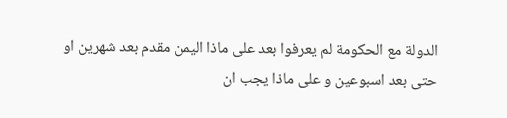الدولة مع الحكومة لم يعرفوا بعد على ماذا اليمن مقدم بعد شهرين او حتى بعد اسبوعين و على ماذا يجب ان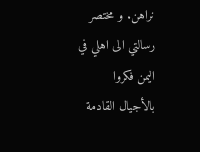نراهن. و مختصر رسالتي الى اهلي في اليمن فكروا بالأجيال القادمة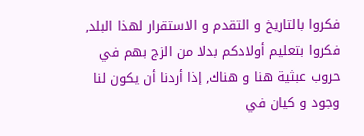فكروا بالتاريخ و التقدم و الاستقرار لهذا البلد, فكروا بتعليم أولادكم بدلا من الزج بهم في حروب عبثية هنا و هناك, إذا أردنا أن يكون لنا وجود و كيان في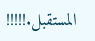المستقبل.!!!!!